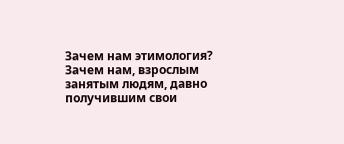Зачем нам этимология? Зачем нам, взрослым занятым людям, давно получившим свои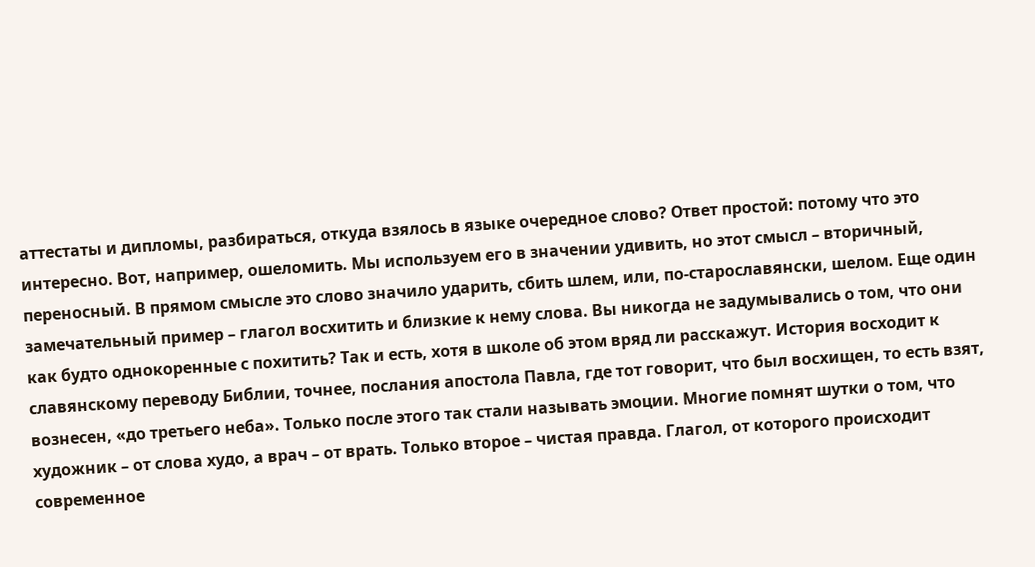аттестаты и дипломы, разбираться, откуда взялось в языке очередное слово? Ответ простой: потому что это интересно. Вот, например, ошеломить. Мы используем его в значении удивить, но этот смысл – вторичный, переносный. В прямом смысле это слово значило ударить, сбить шлем, или, по-старославянски, шелом. Еще один замечательный пример – глагол восхитить и близкие к нему слова. Вы никогда не задумывались о том, что они как будто однокоренные с похитить? Так и есть, хотя в школе об этом вряд ли расскажут. История восходит к славянскому переводу Библии, точнее, послания апостола Павла, где тот говорит, что был восхищен, то есть взят, вознесен, «до третьего неба». Только после этого так стали называть эмоции. Многие помнят шутки о том, что художник – от слова худо, а врач – от врать. Только второе – чистая правда. Глагол, от которого происходит современное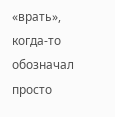«врать», когда-то обозначал просто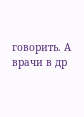говорить. А врачи в др